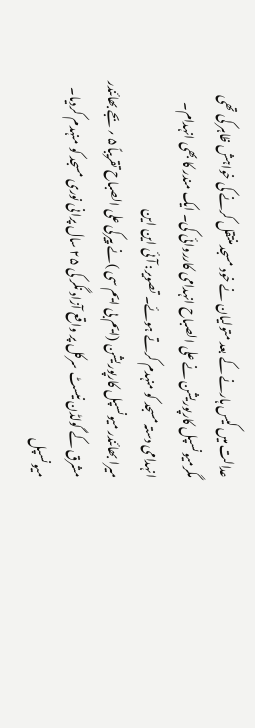عدالت میں کیس ہارنے کے بعد متولیان نے خود مسجد منتقل کرنے کی خواہش ظاہر کی تھی مگرمیونسپل کارپوریشن نے علی الصباح انہدامی کارروائی کی۔ ایک مندر کا بھی انہدام۔
انہدامی دستہ مسجد کو منہدم کرتے ہوئے۔ تصویر: آئی این این
میرا بھائندر میونسپل کارپوریشن (ایم بی ایم سی )نے پیرکی علی الصباح تقریباً ۵ ؍بجے بھائندر مشرق کے گولڈن نیسٹ سرکل پر واقع آزاد نگر کی ۲۵ سال پرانی نوری مسجد کو منہدم کردیا۔ میونسپل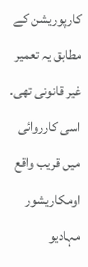کارپوریشن کے مطابق یہ تعمیر غیر قانونی تھی۔ اسی کارروائی میں قریب واقع اومکاریشور مہادیو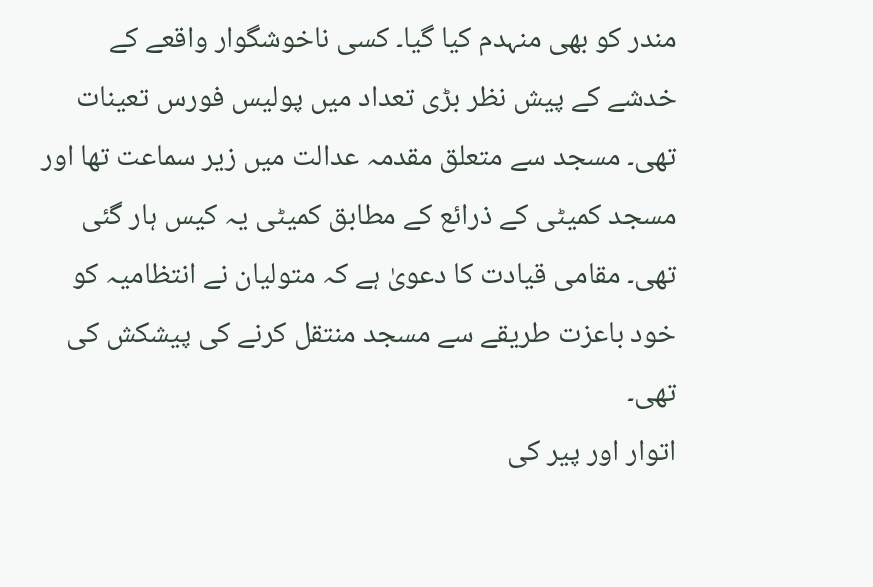مندر کو بھی منہدم کیا گیا۔ کسی ناخوشگوار واقعے کے خدشے کے پیش نظر بڑی تعداد میں پولیس فورس تعینات تھی۔ مسجد سے متعلق مقدمہ عدالت میں زیر سماعت تھا اور مسجد کمیٹی کے ذرائع کے مطابق کمیٹی یہ کیس ہار گئی تھی۔ مقامی قیادت کا دعویٰ ہے کہ متولیان نے انتظامیہ کو خود باعزت طریقے سے مسجد منتقل کرنے کی پیشکش کی تھی۔
اتوار اور پیر کی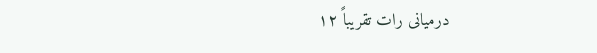درمیانی رات تقریباً ۱۲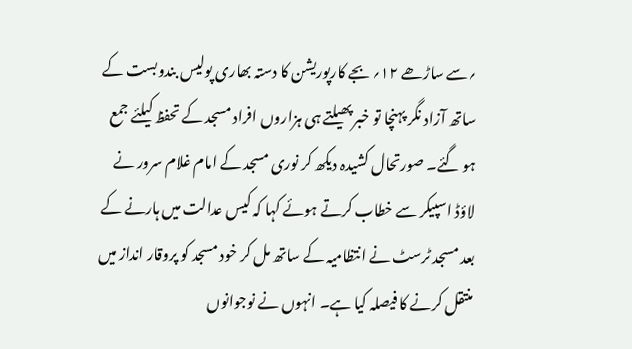؍سے ساڑھے ۱۲؍ بجے کارپوریشن کا دستہ بھاری پولیس بندوبست کے ساتھ آزاد نگر پہنچا تو خبر پھیلتے ہی ہزاروں افراد مسجد کے تحفظ کیلئے جمع ہو گئے۔ صورتحال کشیدہ دیکھ کر نوری مسجد کے امام غلام سرور نے لاؤڈ اسپیکر سے خطاب کرتے ہوئے کہا کہ کیس عدالت میں ہارنے کے بعد مسجد ٹرسٹ نے انتظامیہ کے ساتھ مل کر خود مسجد کو پروقار انداز میں منتقل کرنے کا فیصلہ کیا ہے۔ انہوں نے نوجوانوں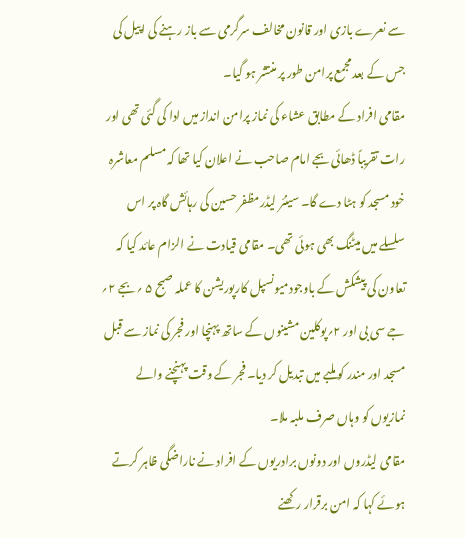سے نعرے بازی اور قانون مخالف سرگرمی سے باز رہنے کی اپیل کی جس کے بعد مجمع پرامن طور پر منتشر ہو گیا۔
مقامی افراد کے مطابق عشاء کی نماز پرامن انداز میں ادا کی گئی تھی اور رات تقریباً ڈھائی بجے امام صاحب نے اعلان کیا تھا کہ مسلم معاشرہ خود مسجد کو ہٹا دے گا۔ سینئر لیڈرمظفر حسین کی رہائش گاہ پر اس سلسلے میں میٹنگ بھی ہوئی تھی۔ مقامی قیادت نے الزام عائد کیا کہ تعاون کی پیشکش کے باوجودمیونسپل کارپوریشن کا عملہ صبح ۵ ؍بجے ۲؍ جے سی بی اور ۲؍پوکلین مشینوں کے ساتھ پہنچا اور فجر کی نماز سے قبل مسجد اور مندر کو ملبے میں تبدیل کر دیا۔ فجر کے وقت پہنچنے والے نمازیوں کو وہاں صرف ملبہ ملا۔
مقامی لیڈروں اور دونوں برادریوں کے افراد نے ناراضگی ظاہر کرتے ہوئے کہا کہ امن برقرار رکھنے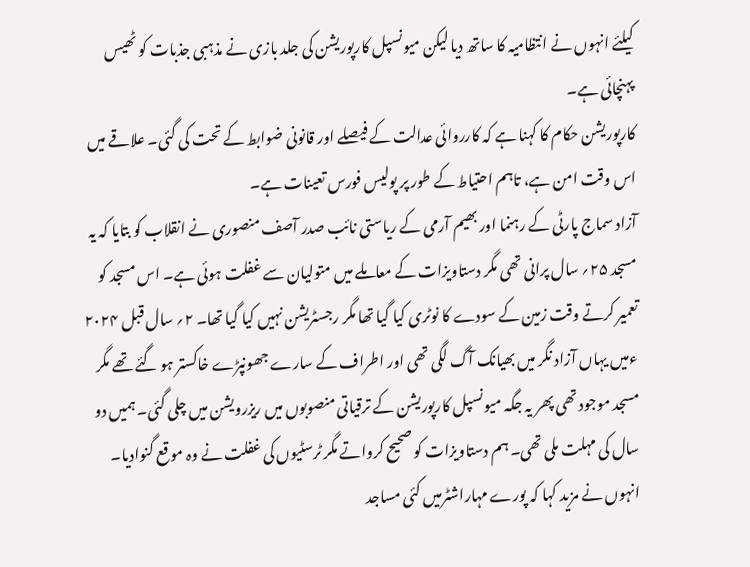کیلئے انہوں نے انتظامیہ کا ساتھ دیا لیکن میونسپل کارپوریشن کی جلد بازی نے مذہبی جذبات کو ٹھیس پہنچائی ہے۔
کارپوریشن حکام کا کہنا ہے کہ کارروائی عدالت کے فیصلے اور قانونی ضوابط کے تحت کی گئی۔ علاقے میں اس وقت امن ہے، تاہم احتیاط کے طور پر پولیس فورس تعینات ہے۔
آزاد سماج پارٹی کے رہنما اور بھیم آرمی کے ریاستی نائب صدر آصف منصوری نے انقلاب کو بتایا کہ یہ مسجد ۲۵؍ سال پرانی تھی مگر دستاویزات کے معاملے میں متولیان سے غفلت ہوئی ہے۔ اس مسجد کو تعمیر کرتے وقت زمین کے سودے کا نوٹری کیا گیا تھا مگر رجسٹریشن نہیں کیا گیا تھا۔ ۲؍ سال قبل ۲۰۲۴ ءمیں یہاں آزاد نگر میں بھیانک آگ لگی تھی اور اطراف کے سارے جھونپڑے خاکستر ہو گئے تھے مگر مسجد موجود تھی پھر یہ جگہ میونسپل کارپوریشن کے ترقیاتی منصوبوں میں ریزرویشن میں چلی گئی۔ ہمیں دو سال کی مہلت ملی تھی۔ ہم دستاویزات کو صحیح کرواتے مگر ٹرسٹیوں کی غفلت نے وہ موقع گنوادیا۔ انہوں نے مزید کہا کہ پورے مہاراشٹرمیں کئی مساجد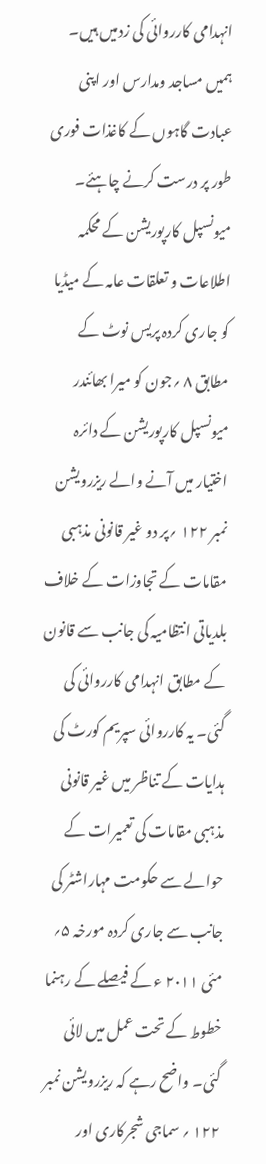انہدامی کارروائی کی زدمیں ہیں۔ ہمیں مساجد ومدارس اور اپنی عبادت گاہوں کے کاغذات فوری طور پر درست کرنے چاہئے۔
میونسپل کارپوریشن کے محکمہ اطلاعات و تعلقات عامہ کے میڈیا کو جاری کردہ پریس نوٹ کے مطابق ۸ ؍جون کو میرا بھائندر میونسپل کارپوریشن کے دائرہ اختیار میں آنے والے ریزرویشن نمبر ۱۲۲ ؍پر دو غیر قانونی مذہبی مقامات کے تجاوزات کے خلاف بلدیاتی انتظامیہ کی جانب سے قانون کے مطابق انہدامی کارروائی کی گئی۔ یہ کارروائی سپریم کورٹ کی ہدایات کے تناظر میں غیر قانونی مذہبی مقامات کی تعمیرات کے حوالے سے حکومت مہاراشٹر کی جانب سے جاری کردہ مورخہ ۵؍ مئی ۲۰۱۱ ء کے فیصلے کے رہنما خطوط کے تحت عمل میں لائی گئی۔ واضح رہے کہ ریزرویشن نمبر ۱۲۲ ؍ سماجی شجرکاری اور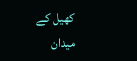کھیل کے میدان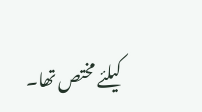کیلئے مختص تھا۔